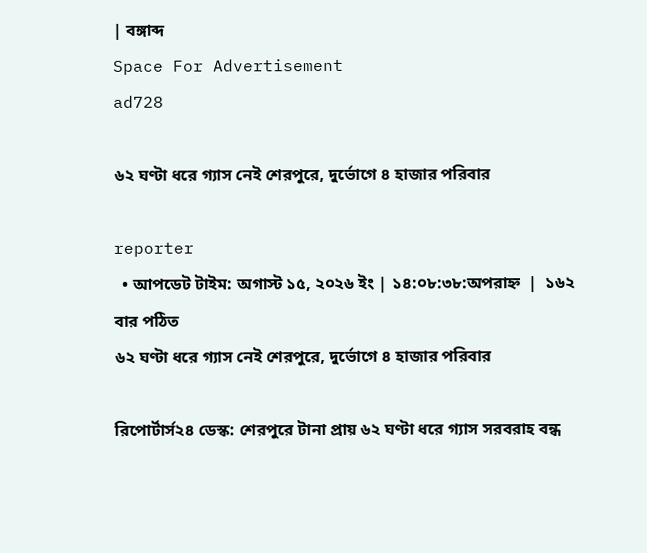| বঙ্গাব্দ
Space For Advertisement
ad728

৬২ ঘণ্টা ধরে গ্যাস নেই শেরপুরে, দুর্ভোগে ৪ হাজার পরিবার

reporter
  • আপডেট টাইম: অগাস্ট ১৫, ২০২৬ ইং | ১৪:০৮:৩৮:অপরাহ্ন  |  ১৬২ বার পঠিত
৬২ ঘণ্টা ধরে গ্যাস নেই শেরপুরে, দুর্ভোগে ৪ হাজার পরিবার

রিপোর্টার্স২৪ ডেস্ক: শেরপুরে টানা প্রায় ৬২ ঘণ্টা ধরে গ্যাস সরবরাহ বন্ধ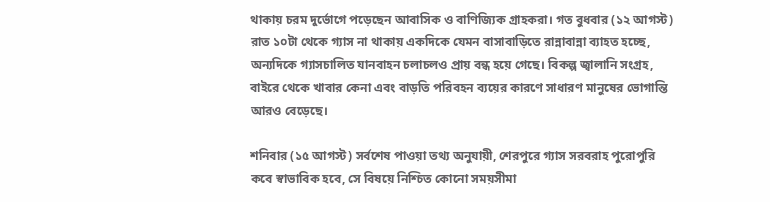থাকায় চরম দুর্ভোগে পড়েছেন আবাসিক ও বাণিজ্যিক গ্রাহকরা। গত বুধবার (১২ আগস্ট) রাত ১০টা থেকে গ্যাস না থাকায় একদিকে যেমন বাসাবাড়িতে রান্নাবান্না ব্যাহত হচ্ছে, অন্যদিকে গ্যাসচালিত যানবাহন চলাচলও প্রায় বন্ধ হয়ে গেছে। বিকল্প জ্বালানি সংগ্রহ, বাইরে থেকে খাবার কেনা এবং বাড়তি পরিবহন ব্যয়ের কারণে সাধারণ মানুষের ভোগান্তি আরও বেড়েছে।

শনিবার (১৫ আগস্ট) সর্বশেষ পাওয়া তথ্য অনুযায়ী, শেরপুরে গ্যাস সরবরাহ পুরোপুরি কবে স্বাভাবিক হবে, সে বিষয়ে নিশ্চিত কোনো সময়সীমা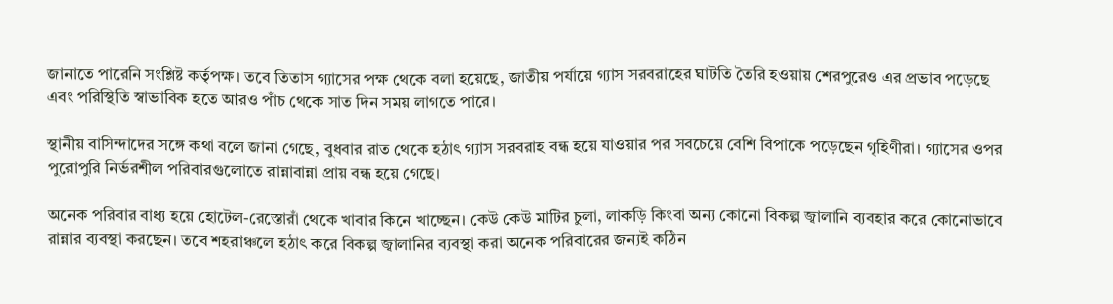জানাতে পারেনি সংশ্লিষ্ট কর্তৃপক্ষ। তবে তিতাস গ্যাসের পক্ষ থেকে বলা হয়েছে, জাতীয় পর্যায়ে গ্যাস সরবরাহের ঘাটতি তৈরি হওয়ায় শেরপুরেও এর প্রভাব পড়েছে এবং পরিস্থিতি স্বাভাবিক হতে আরও পাঁচ থেকে সাত দিন সময় লাগতে পারে।

স্থানীয় বাসিন্দাদের সঙ্গে কথা বলে জানা গেছে, বুধবার রাত থেকে হঠাৎ গ্যাস সরবরাহ বন্ধ হয়ে যাওয়ার পর সবচেয়ে বেশি বিপাকে পড়েছেন গৃহিণীরা। গ্যাসের ওপর পুরোপুরি নির্ভরশীল পরিবারগুলোতে রান্নাবান্না প্রায় বন্ধ হয়ে গেছে।

অনেক পরিবার বাধ্য হয়ে হোটেল-রেস্তোরাঁ থেকে খাবার কিনে খাচ্ছেন। কেউ কেউ মাটির চুলা, লাকড়ি কিংবা অন্য কোনো বিকল্প জ্বালানি ব্যবহার করে কোনোভাবে রান্নার ব্যবস্থা করছেন। তবে শহরাঞ্চলে হঠাৎ করে বিকল্প জ্বালানির ব্যবস্থা করা অনেক পরিবারের জন্যই কঠিন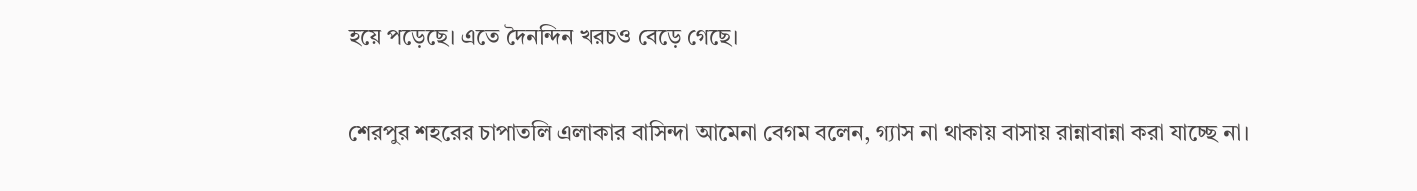হয়ে পড়েছে। এতে দৈনন্দিন খরচও বেড়ে গেছে।

শেরপুর শহরের চাপাতলি এলাকার বাসিন্দা আমেনা বেগম বলেন, গ্যাস না থাকায় বাসায় রান্নাবান্না করা যাচ্ছে না।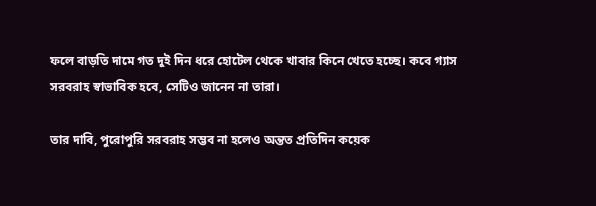ফলে বাড়তি দামে গত দুই দিন ধরে হোটেল থেকে খাবার কিনে খেতে হচ্ছে। কবে গ্যাস সরবরাহ স্বাভাবিক হবে, সেটিও জানেন না তারা।

তার দাবি, পুরোপুরি সরবরাহ সম্ভব না হলেও অন্তত প্রতিদিন কয়েক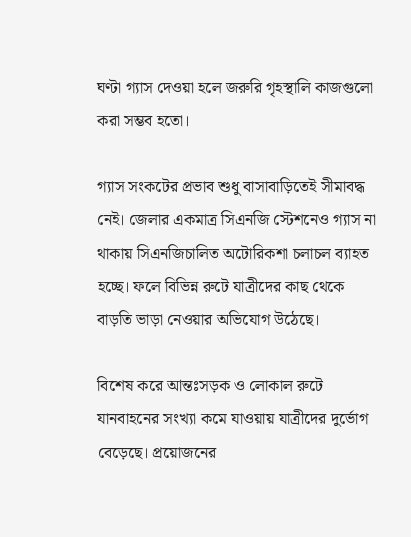ঘণ্টা গ্যাস দেওয়া হলে জরুরি গৃহস্থালি কাজগুলো করা সম্ভব হতো।

গ্যাস সংকটের প্রভাব শুধু বাসাবাড়িতেই সীমাবদ্ধ নেই। জেলার একমাত্র সিএনজি স্টেশনেও গ্যাস না থাকায় সিএনজিচালিত অটোরিকশা চলাচল ব্যাহত হচ্ছে। ফলে বিভিন্ন রুটে যাত্রীদের কাছ থেকে বাড়তি ভাড়া নেওয়ার অভিযোগ উঠেছে।

বিশেষ করে আন্তঃসড়ক ও লোকাল রুটে যানবাহনের সংখ্যা কমে যাওয়ায় যাত্রীদের দুর্ভোগ বেড়েছে। প্রয়োজনের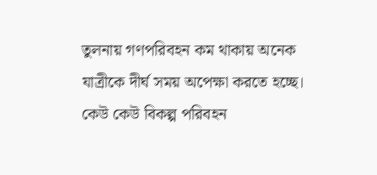তুলনায় গণপরিবহন কম থাকায় অনেক যাত্রীকে দীর্ঘ সময় অপেক্ষা করতে হচ্ছে। কেউ কেউ বিকল্প পরিবহন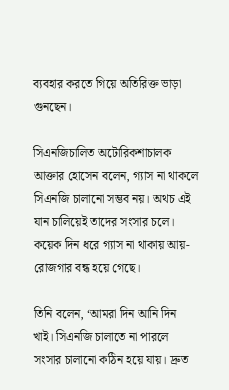ব্যবহার করতে গিয়ে অতিরিক্ত ভাড়া গুনছেন।

সিএনজিচালিত অটোরিকশাচালক আক্তার হোসেন বলেন, গ্যাস না থাকলে সিএনজি চালানো সম্ভব নয়। অথচ এই যান চালিয়েই তাদের সংসার চলে। কয়েক দিন ধরে গ্যাস না থাকায় আয়-রোজগার বন্ধ হয়ে গেছে।

তিনি বলেন, ‘আমরা দিন আনি দিন খাই। সিএনজি চালাতে না পারলে সংসার চালানো কঠিন হয়ে যায়। দ্রুত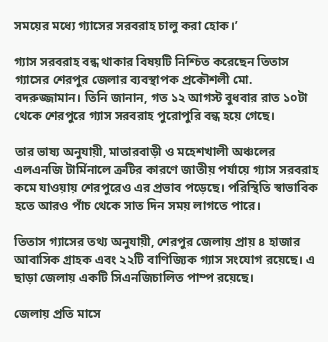সময়ের মধ্যে গ্যাসের সরবরাহ চালু করা হোক।’

গ্যাস সরবরাহ বন্ধ থাকার বিষয়টি নিশ্চিত করেছেন তিতাস গ্যাসের শেরপুর জেলার ব্যবস্থাপক প্রকৌশলী মো. বদরুজ্জামান। তিনি জানান, গত ১২ আগস্ট বুধবার রাত ১০টা থেকে শেরপুরে গ্যাস সরবরাহ পুরোপুরি বন্ধ হয়ে গেছে।

তার ভাষ্য অনুযায়ী, মাতারবাড়ী ও মহেশখালী অঞ্চলের এলএনজি টার্মিনালে ত্রুটির কারণে জাতীয় পর্যায়ে গ্যাস সরবরাহ কমে যাওয়ায় শেরপুরেও এর প্রভাব পড়েছে। পরিস্থিতি স্বাভাবিক হতে আরও পাঁচ থেকে সাত দিন সময় লাগতে পারে।

তিতাস গ্যাসের তথ্য অনুযায়ী, শেরপুর জেলায় প্রায় ৪ হাজার আবাসিক গ্রাহক এবং ২২টি বাণিজ্যিক গ্যাস সংযোগ রয়েছে। এ ছাড়া জেলায় একটি সিএনজিচালিত পাম্প রয়েছে।

জেলায় প্রতি মাসে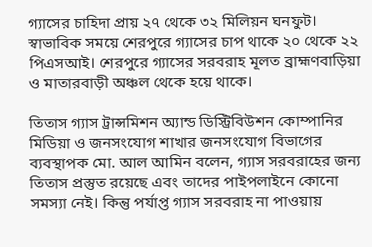গ্যাসের চাহিদা প্রায় ২৭ থেকে ৩২ মিলিয়ন ঘনফুট। স্বাভাবিক সময়ে শেরপুরে গ্যাসের চাপ থাকে ২০ থেকে ২২ পিএসআই। শেরপুরে গ্যাসের সরবরাহ মূলত ব্রাহ্মণবাড়িয়া ও মাতারবাড়ী অঞ্চল থেকে হয়ে থাকে।

তিতাস গ্যাস ট্রান্সমিশন অ্যান্ড ডিস্ট্রিবিউশন কোম্পানির মিডিয়া ও জনসংযোগ শাখার জনসংযোগ বিভাগের ব্যবস্থাপক মো. আল আমিন বলেন, গ্যাস সরবরাহের জন্য তিতাস প্রস্তুত রয়েছে এবং তাদের পাইপলাইনে কোনো সমস্যা নেই। কিন্তু পর্যাপ্ত গ্যাস সরবরাহ না পাওয়ায়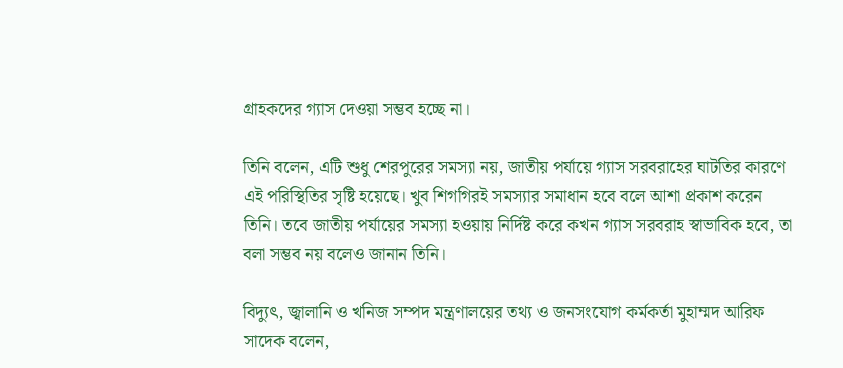গ্রাহকদের গ্যাস দেওয়া সম্ভব হচ্ছে না।

তিনি বলেন, এটি শুধু শেরপুরের সমস্যা নয়, জাতীয় পর্যায়ে গ্যাস সরবরাহের ঘাটতির কারণে এই পরিস্থিতির সৃষ্টি হয়েছে। খুব শিগগিরই সমস্যার সমাধান হবে বলে আশা প্রকাশ করেন তিনি। তবে জাতীয় পর্যায়ের সমস্যা হওয়ায় নির্দিষ্ট করে কখন গ্যাস সরবরাহ স্বাভাবিক হবে, তা বলা সম্ভব নয় বলেও জানান তিনি।

বিদ্যুৎ, জ্বালানি ও খনিজ সম্পদ মন্ত্রণালয়ের তথ্য ও জনসংযোগ কর্মকর্তা মুহাম্মদ আরিফ সাদেক বলেন,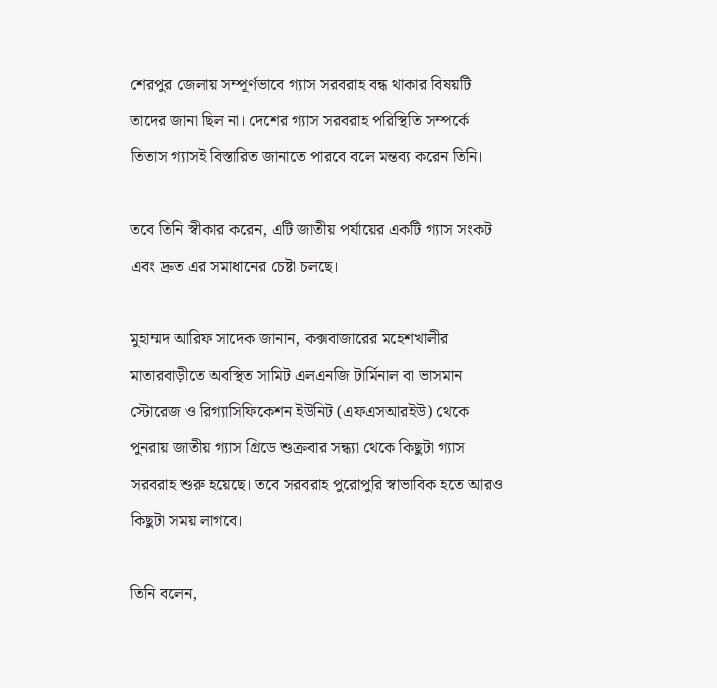শেরপুর জেলায় সম্পূর্ণভাবে গ্যাস সরবরাহ বন্ধ থাকার বিষয়টি তাদের জানা ছিল না। দেশের গ্যাস সরবরাহ পরিস্থিতি সম্পর্কে তিতাস গ্যাসই বিস্তারিত জানাতে পারবে বলে মন্তব্য করেন তিনি।

তবে তিনি স্বীকার করেন, এটি জাতীয় পর্যায়ের একটি গ্যাস সংকট এবং দ্রুত এর সমাধানের চেষ্টা চলছে।

মুহাম্মদ আরিফ সাদেক জানান, কক্সবাজারের মহেশখালীর মাতারবাড়ীতে অবস্থিত সামিট এলএনজি টার্মিনাল বা ভাসমান স্টোরেজ ও রিগ্যাসিফিকেশন ইউনিট (এফএসআরইউ) থেকে পুনরায় জাতীয় গ্যাস গ্রিডে শুক্রবার সন্ধ্যা থেকে কিছুটা গ্যাস সরবরাহ শুরু হয়েছে। তবে সরবরাহ পুরোপুরি স্বাভাবিক হতে আরও কিছুটা সময় লাগবে।

তিনি বলেন,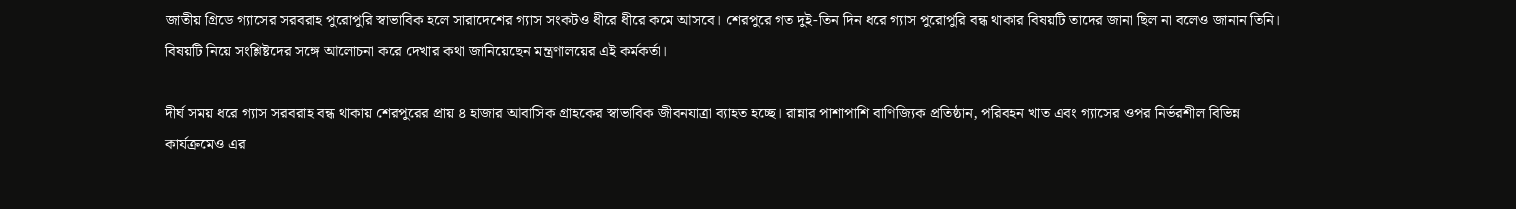জাতীয় গ্রিডে গ্যাসের সরবরাহ পুরোপুরি স্বাভাবিক হলে সারাদেশের গ্যাস সংকটও ধীরে ধীরে কমে আসবে। শেরপুরে গত দুই-তিন দিন ধরে গ্যাস পুরোপুরি বন্ধ থাকার বিষয়টি তাদের জানা ছিল না বলেও জানান তিনি। বিষয়টি নিয়ে সংশ্লিষ্টদের সঙ্গে আলোচনা করে দেখার কথা জানিয়েছেন মন্ত্রণালয়ের এই কর্মকর্তা।

দীর্ঘ সময় ধরে গ্যাস সরবরাহ বন্ধ থাকায় শেরপুরের প্রায় ৪ হাজার আবাসিক গ্রাহকের স্বাভাবিক জীবনযাত্রা ব্যাহত হচ্ছে। রান্নার পাশাপাশি বাণিজ্যিক প্রতিষ্ঠান, পরিবহন খাত এবং গ্যাসের ওপর নির্ভরশীল বিভিন্ন কার্যক্রমেও এর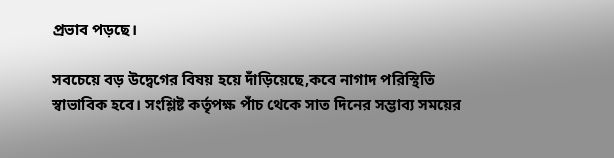প্রভাব পড়ছে।

সবচেয়ে বড় উদ্বেগের বিষয় হয়ে দাঁড়িয়েছে,কবে নাগাদ পরিস্থিতি স্বাভাবিক হবে। সংশ্লিষ্ট কর্তৃপক্ষ পাঁচ থেকে সাত দিনের সম্ভাব্য সময়ের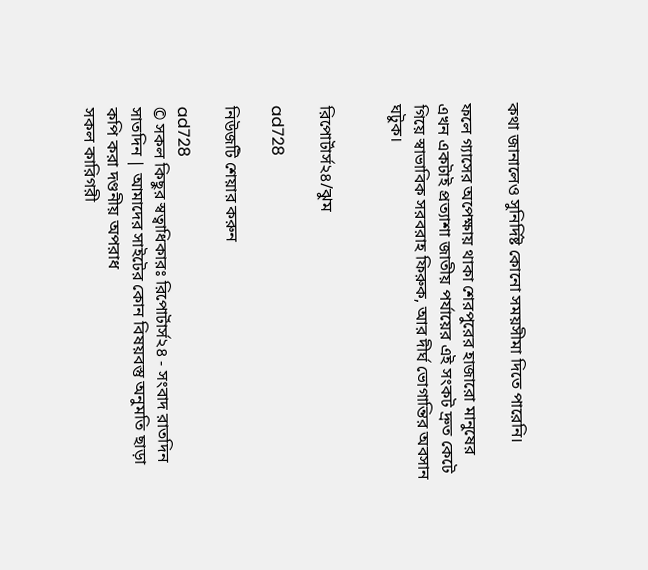কথা জানালেও সুনির্দিষ্ট কোনো সময়সীমা দিতে পারেনি।

ফলে গ্যাসের অপেক্ষায় থাকা শেরপুরের হাজারো মানুষের এখন একটাই প্রত্যাশা জাতীয় পর্যায়ের এই সংকট দ্রুত কেটে গিয়ে স্বাভাবিক সরবরাহ ফিরুক, আর দীর্ঘ ভোগান্তির অবসান ঘটুক।


রিপোর্টার্স২৪/ঝুম

ad728

নিউজটি শেয়ার করুন

ad728
© সকল কিছুর স্বত্বাধিকারঃ রিপোর্টার্স২৪ - সংবাদ রাতদিন সাতদিন | আমাদের সাইটের কোন বিষয়বস্তু অনুমতি ছাড়া কপি করা দণ্ডনীয় অপরাধ
সকল কারিগরী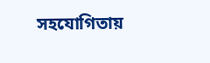সহযোগিতায়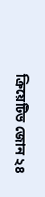ক্রিয়েটিভ জোন ২৪